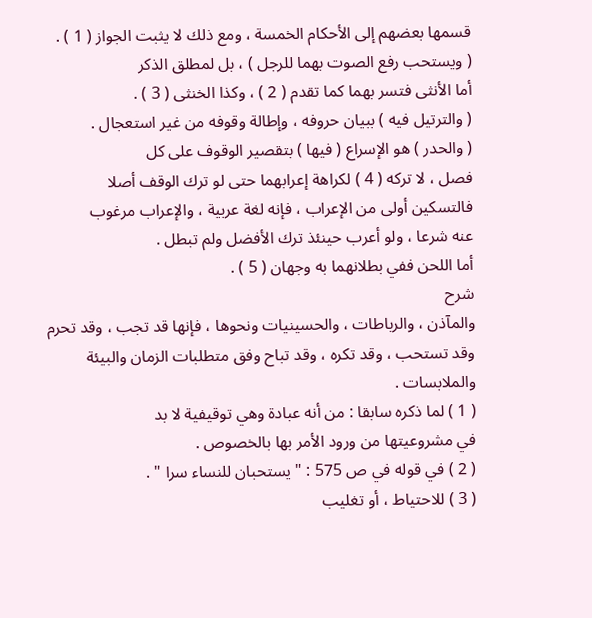قسمها بعضهم إلى الأحكام الخمسة ، ومع ذلك لا يثبت الجواز ( 1 ) .
( ويستحب رفع الصوت بهما للرجل ) ، بل لمطلق الذكر
أما الأنثى فتسر بهما كما تقدم ( 2 ) ، وكذا الخنثى ( 3 ) .
( والترتيل فيه ) ببيان حروفه ، وإطالة وقوفه من غير استعجال .
( والحدر ) هو الإسراع ( فيها ) بتقصير الوقوف على كل
فصل ، لا تركه ( 4 ) لكراهة إعرابهما حتى لو ترك الوقف أصلا
فالتسكين أولى من الإعراب ، فإنه لغة عربية ، والإعراب مرغوب
عنه شرعا ، ولو أعرب حينئذ ترك الأفضل ولم تبطل .
أما اللحن ففي بطلانهما به وجهان ( 5 ) .
شرح
والمآذن ، والرباطات ، والحسينيات ونحوها ، فإنها قد تجب ، وقد تحرم
وقد تستحب ، وقد تكره ، وقد تباح وفق متطلبات الزمان والبيئة
والملابسات .
( 1 ) لما ذكره سابقا : من أنه عبادة وهي توقيفية لا بد
في مشروعيتها من ورود الأمر بها بالخصوص .
( 2 ) في قوله في ص 575 : " يستحبان للنساء سرا " .
( 3 ) للاحتياط ، أو تغليب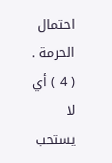احتمال الحرمة .
( 4 ) أي لا يستحب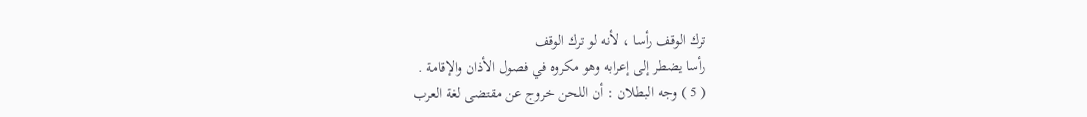ترك الوقف رأسا ، لأنه لو ترك الوقف
رأسا يضطر إلى إعرابه وهو مكروه في فصول الأذان والإقامة .
( 5 ) وجه البطلان : أن اللحن خروج عن مقتضى لغة العرب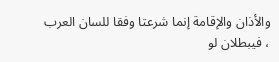والأذان والإقامة إنما شرعتا وفقا للسان العرب ، فيبطلان لو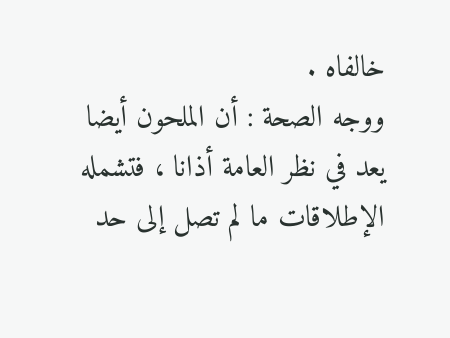خالفاه .
ووجه الصحة : أن الملحون أيضا يعد في نظر العامة أذانا ، فتشمله
الإطلاقات ما لم تصل إلى حد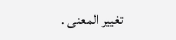تغيير المعنى .